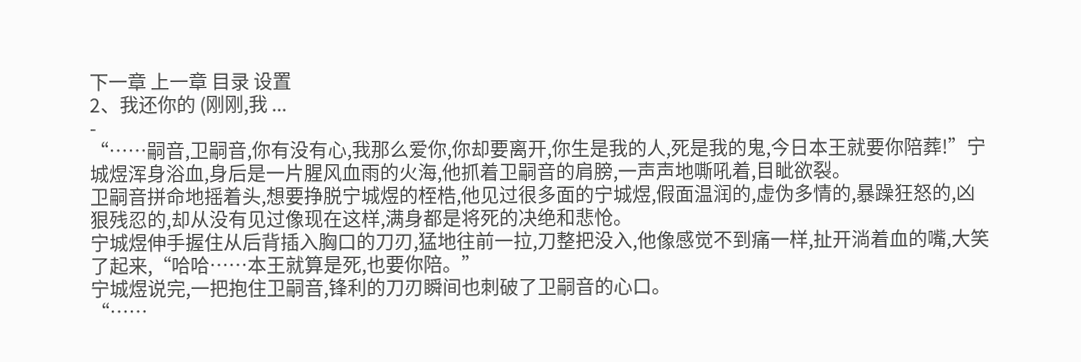下一章 上一章 目录 设置
2、我还你的 (刚刚,我 ...
-
“……嗣音,卫嗣音,你有没有心,我那么爱你,你却要离开,你生是我的人,死是我的鬼,今日本王就要你陪葬!”宁城煜浑身浴血,身后是一片腥风血雨的火海,他抓着卫嗣音的肩膀,一声声地嘶吼着,目眦欲裂。
卫嗣音拼命地摇着头,想要挣脱宁城煜的桎梏,他见过很多面的宁城煜,假面温润的,虚伪多情的,暴躁狂怒的,凶狠残忍的,却从没有见过像现在这样,满身都是将死的决绝和悲怆。
宁城煜伸手握住从后背插入胸口的刀刃,猛地往前一拉,刀整把没入,他像感觉不到痛一样,扯开淌着血的嘴,大笑了起来,“哈哈……本王就算是死,也要你陪。”
宁城煜说完,一把抱住卫嗣音,锋利的刀刃瞬间也刺破了卫嗣音的心口。
“……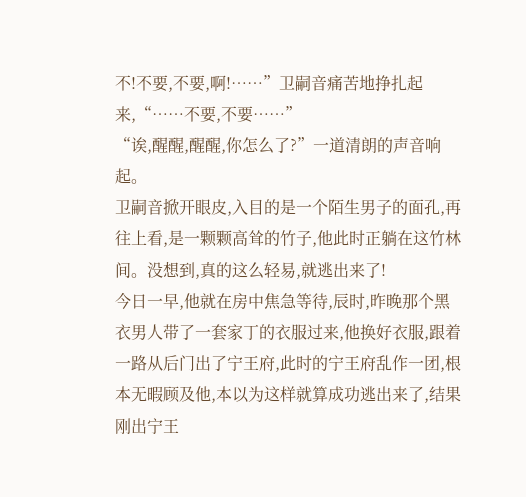不!不要,不要,啊!……”卫嗣音痛苦地挣扎起来,“……不要,不要……”
“诶,醒醒,醒醒,你怎么了?”一道清朗的声音响起。
卫嗣音掀开眼皮,入目的是一个陌生男子的面孔,再往上看,是一颗颗高耸的竹子,他此时正躺在这竹林间。没想到,真的这么轻易,就逃出来了!
今日一早,他就在房中焦急等待,辰时,昨晚那个黑衣男人带了一套家丁的衣服过来,他换好衣服,跟着一路从后门出了宁王府,此时的宁王府乱作一团,根本无暇顾及他,本以为这样就算成功逃出来了,结果刚出宁王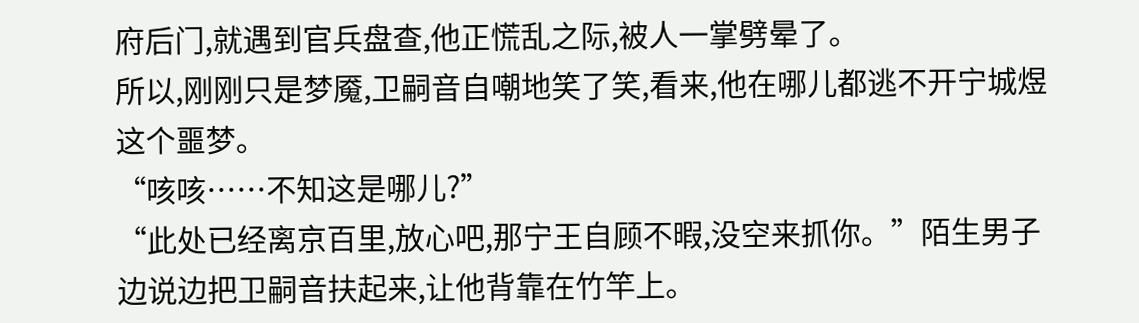府后门,就遇到官兵盘查,他正慌乱之际,被人一掌劈晕了。
所以,刚刚只是梦魇,卫嗣音自嘲地笑了笑,看来,他在哪儿都逃不开宁城煜这个噩梦。
“咳咳……不知这是哪儿?”
“此处已经离京百里,放心吧,那宁王自顾不暇,没空来抓你。”陌生男子边说边把卫嗣音扶起来,让他背靠在竹竿上。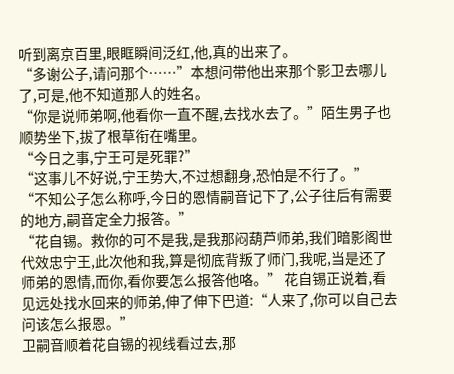听到离京百里,眼眶瞬间泛红,他,真的出来了。
“多谢公子,请问那个……”本想问带他出来那个影卫去哪儿了,可是,他不知道那人的姓名。
“你是说师弟啊,他看你一直不醒,去找水去了。”陌生男子也顺势坐下,拔了根草衔在嘴里。
“今日之事,宁王可是死罪?”
“这事儿不好说,宁王势大,不过想翻身,恐怕是不行了。”
“不知公子怎么称呼,今日的恩情嗣音记下了,公子往后有需要的地方,嗣音定全力报答。”
“花自锡。救你的可不是我,是我那闷葫芦师弟,我们暗影阁世代效忠宁王,此次他和我,算是彻底背叛了师门,我呢,当是还了师弟的恩情,而你,看你要怎么报答他咯。” 花自锡正说着,看见远处找水回来的师弟,伸了伸下巴道:“人来了,你可以自己去问该怎么报恩。”
卫嗣音顺着花自锡的视线看过去,那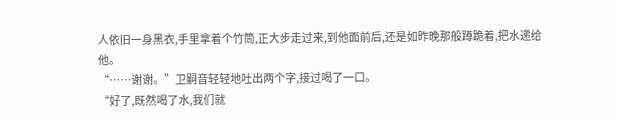人依旧一身黑衣,手里拿着个竹筒,正大步走过来,到他面前后,还是如昨晚那般蹲跪着,把水递给他。
“……谢谢。”卫嗣音轻轻地吐出两个字,接过喝了一口。
“好了,既然喝了水,我们就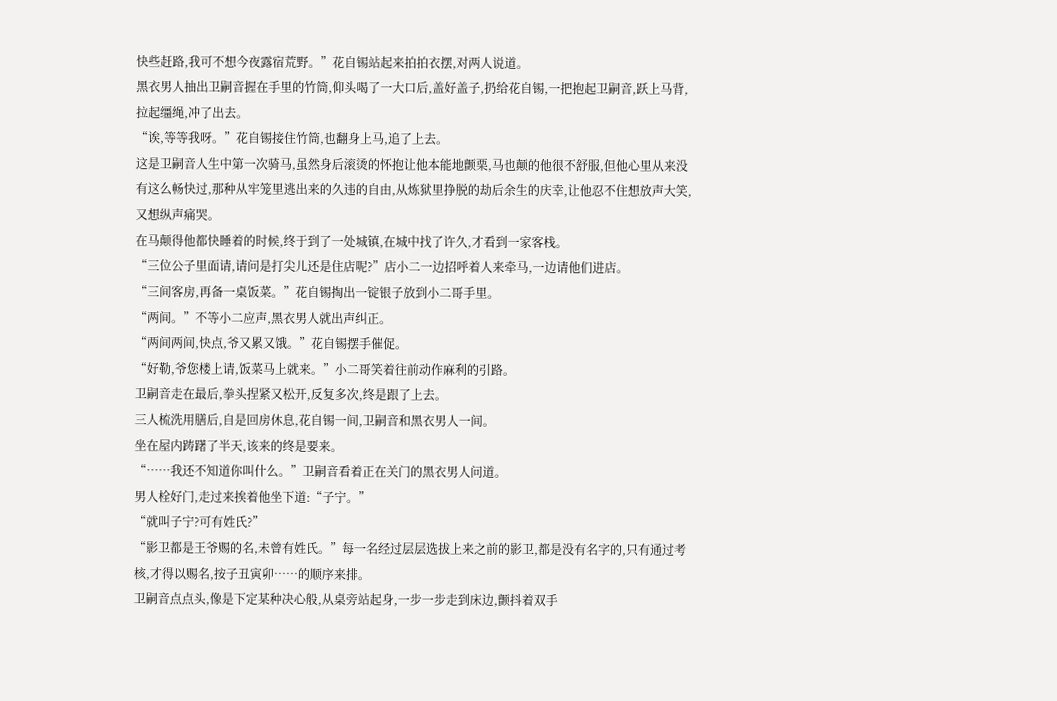快些赶路,我可不想今夜露宿荒野。”花自锡站起来拍拍衣摆,对两人说道。
黑衣男人抽出卫嗣音握在手里的竹筒,仰头喝了一大口后,盖好盖子,扔给花自锡,一把抱起卫嗣音,跃上马背,拉起缰绳,冲了出去。
“诶,等等我呀。”花自锡接住竹筒,也翻身上马,追了上去。
这是卫嗣音人生中第一次骑马,虽然身后滚烫的怀抱让他本能地颤栗,马也颠的他很不舒服,但他心里从来没有这么畅快过,那种从牢笼里逃出来的久违的自由,从炼狱里挣脱的劫后余生的庆幸,让他忍不住想放声大笑,又想纵声痛哭。
在马颠得他都快睡着的时候,终于到了一处城镇,在城中找了许久,才看到一家客栈。
“三位公子里面请,请问是打尖儿还是住店呢?”店小二一边招呼着人来牵马,一边请他们进店。
“三间客房,再备一桌饭菜。”花自锡掏出一锭银子放到小二哥手里。
“两间。”不等小二应声,黑衣男人就出声纠正。
“两间两间,快点,爷又累又饿。”花自锡摆手催促。
“好勒,爷您楼上请,饭菜马上就来。”小二哥笑着往前动作麻利的引路。
卫嗣音走在最后,拳头捏紧又松开,反复多次,终是跟了上去。
三人梳洗用膳后,自是回房休息,花自锡一间,卫嗣音和黑衣男人一间。
坐在屋内踌躇了半天,该来的终是要来。
“……我还不知道你叫什么。”卫嗣音看着正在关门的黑衣男人问道。
男人栓好门,走过来挨着他坐下道:“子宁。”
“就叫子宁?可有姓氏?”
“影卫都是王爷赐的名,未曾有姓氏。”每一名经过层层选拔上来之前的影卫,都是没有名字的,只有通过考核,才得以赐名,按子丑寅卯……的顺序来排。
卫嗣音点点头,像是下定某种决心般,从桌旁站起身,一步一步走到床边,颤抖着双手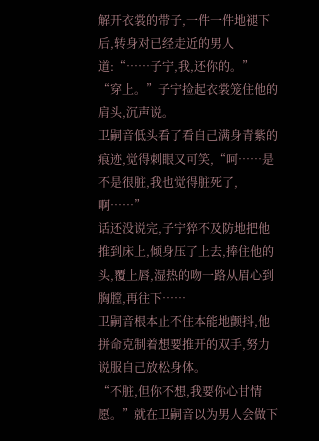解开衣裳的带子,一件一件地褪下后,转身对已经走近的男人道:“……子宁,我,还你的。”
“穿上。”子宁捡起衣裳笼住他的肩头,沉声说。
卫嗣音低头看了看自己满身青紫的痕迹,觉得刺眼又可笑,“呵……是不是很脏,我也觉得脏死了,啊……”
话还没说完,子宁猝不及防地把他推到床上,倾身压了上去,捧住他的头,覆上唇,湿热的吻一路从眉心到胸膛,再往下……
卫嗣音根本止不住本能地颤抖,他拼命克制着想要推开的双手,努力说服自己放松身体。
“不脏,但你不想,我要你心甘情愿。”就在卫嗣音以为男人会做下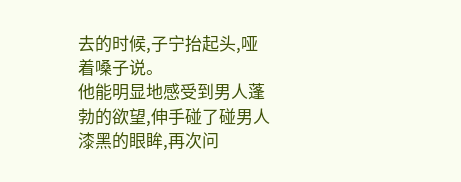去的时候,子宁抬起头,哑着嗓子说。
他能明显地感受到男人蓬勃的欲望,伸手碰了碰男人漆黑的眼眸,再次问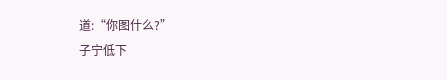道:“你图什么?”
子宁低下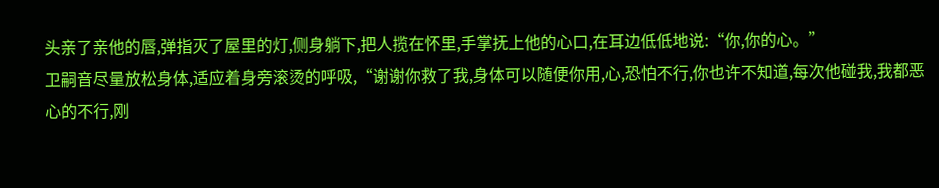头亲了亲他的唇,弹指灭了屋里的灯,侧身躺下,把人揽在怀里,手掌抚上他的心口,在耳边低低地说:“你,你的心。”
卫嗣音尽量放松身体,适应着身旁滚烫的呼吸,“谢谢你救了我,身体可以随便你用,心,恐怕不行,你也许不知道,每次他碰我,我都恶心的不行,刚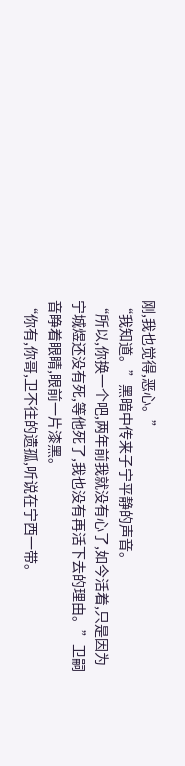刚,我也觉得,恶心。”
“我知道。”黑暗中传来子宁平静的声音。
“所以,你换一个吧,两年前我就没有心了,如今活着,只是因为宁城煜还没有死,等他死了,我也没有再活下去的理由。”卫嗣音睁着眼睛,眼前一片漆黑。
“你有,你哥,卫不往的遗孤,听说在宁西一带。